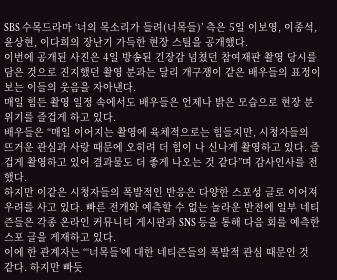SBS 수목드라마 ‘너의 목소리가 들려(너목들)’ 측은 5일 이보영, 이종석, 윤상현, 이다희의 장난기 가득한 현장 스틸을 공개했다.
이번에 공개된 사진은 4일 방송된 긴장감 넘쳤던 참여재판 촬영 당시를 담은 것으로 진지했던 촬영 분과는 달리 개구쟁이 같은 배우들의 표정이 보는 이들의 웃음을 자아낸다.
매일 힘든 촬영 일정 속에서도 배우들은 언제나 밝은 모습으로 현장 분위기를 즐겁게 하고 있다.
배우들은 “매일 이어지는 촬영에 육체적으로는 힘들지만, 시청자들의 뜨거운 관심과 사랑 때문에 오히려 더 힘이 나 신나게 촬영하고 있다. 즐겁게 촬영하고 있어 결과물도 더 좋게 나오는 것 같다”며 감사인사를 전했다.
하지만 이같은 시청자들의 폭발적인 반응은 다양한 스포성 글로 이어져 우려를 사고 있다. 빠른 전개와 예측할 수 없는 놀라운 반전에 일부 네티즌들은 각종 온라인 커뮤니티 게시판과 SNS 등을 통해 다음 회를 예측한 스포 글을 게재하고 있다.
이에 한 관계자는 “‘너목들’에 대한 네티즌들의 폭발적 관심 때문인 것 같다. 하지만 빠듯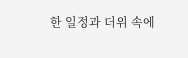한 일정과 더위 속에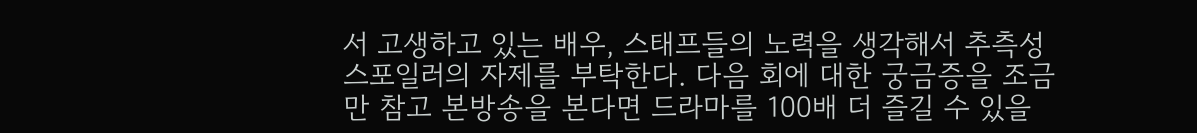서 고생하고 있는 배우, 스태프들의 노력을 생각해서 추측성 스포일러의 자제를 부탁한다. 다음 회에 대한 궁금증을 조금만 참고 본방송을 본다면 드라마를 100배 더 즐길 수 있을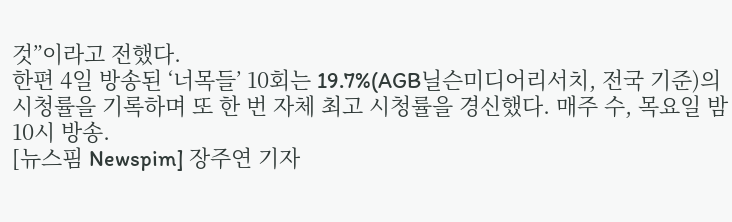것”이라고 전했다.
한편 4일 방송된 ‘너목들’ 10회는 19.7%(AGB닐슨미디어리서치, 전국 기준)의 시청률을 기록하며 또 한 번 자체 최고 시청률을 경신했다. 매주 수, 목요일 밤 10시 방송.
[뉴스핌 Newspim] 장주연 기자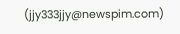(jjy333jjy@newspim.com)